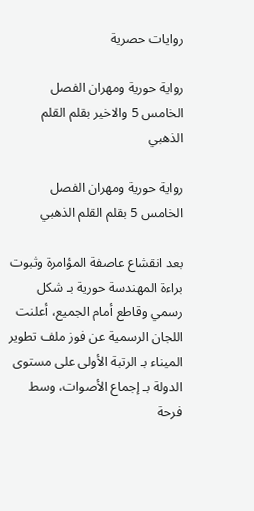روايات حصرية

رواية حورية ومهران الفصل الخامس 5 والاخير بقلم القلم الذهبي

رواية حورية ومهران الفصل الخامس 5 بقلم القلم الذهبي

بعد انقشاع عاصفة المؤامرة وثبوت براءة المهندسة حورية بـ شكل رسمي وقاطع أمام الجميع، أعلنت اللجان الرسمية عن فوز ملف تطوير الميناء بـ الرتبة الأولى على مستوى الدولة بـ إجماع الأصوات، وسط فرحة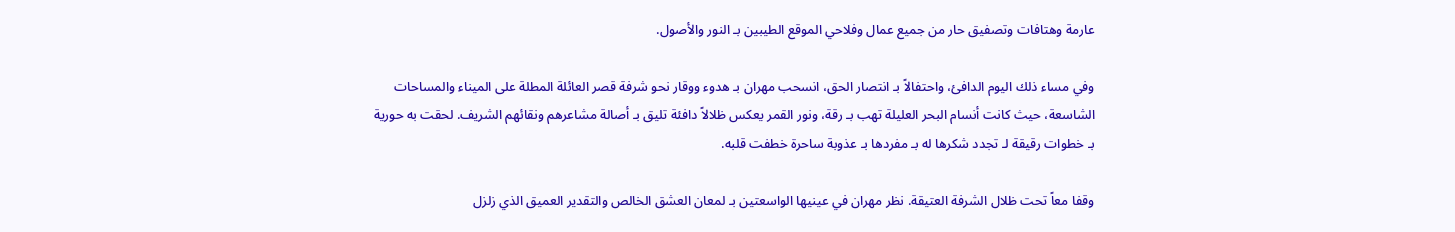عارمة وهتافات وتصفيق حار من جميع عمال وفلاحي الموقع الطيبين بـ النور والأصول.

وفي مساء ذلك اليوم الدافئ، واحتفالاً بـ انتصار الحق، انسحب مهران بـ هدوء ووقار نحو شرفة قصر العائلة المطلة على الميناء والمساحات الشاسعة، حيث كانت أنسام البحر العليلة تهب بـ رقة، ونور القمر يعكس ظلالاً دافئة تليق بـ أصالة مشاعرهم ونقائهم الشريف. لحقت به حورية بـ خطوات رقيقة لـ تجدد شكرها له بـ مفردها بـ عذوبة ساحرة خطفت قلبه.

وقفا معاً تحت ظلال الشرفة العتيقة. نظر مهران في عينيها الواسعتين بـ لمعان العشق الخالص والتقدير العميق الذي زلزل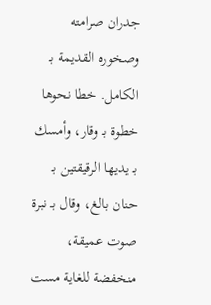جدران صرامته وصخوره القديمة بـ الكامل. خطا نحوها خطوة بـ وقار، وأمسك بـ يديها الرقيقتين بـ حنان بالغ، وقال بـ نبرة صوت عميقة، منخفضة للغاية مست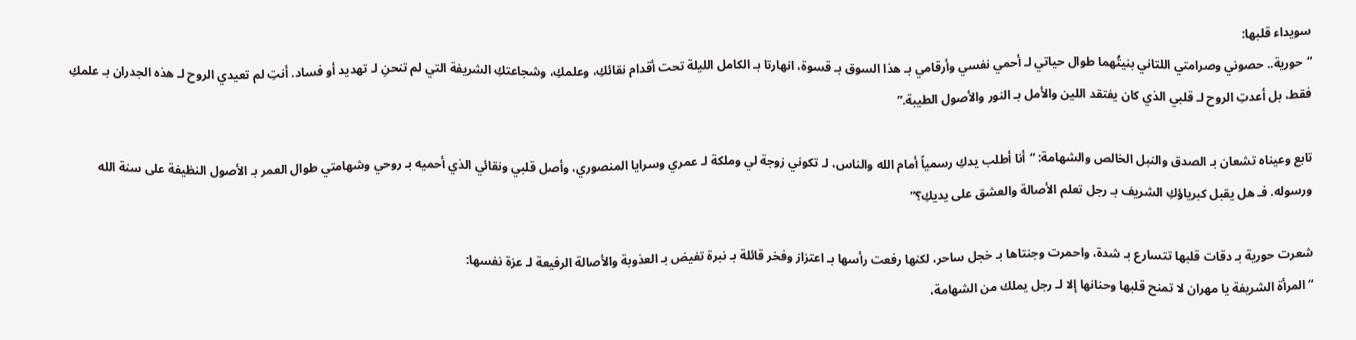سويداء قلبها:
“حورية.. حصوني وصرامتي اللتاني بنيتُهما طوال حياتي لـ أحمي نفسي وأرقامي بـ هذا السوق بـ قسوة، انهارتا بـ الكامل الليلة تحت أقدام نقائكِ، وعلمكِ، وشجاعتكِ الشريفة التي لم تنحنِ لـ تهديد أو فساد. أنتِ لم تعيدي الروح لـ هذه الجدران بـ علمكِ فقط، بل أعدتِ الروح لـ قلبي الذي كان يفتقد اللين والأمل بـ النور والأصول الطيبة.”

تابع وعيناه تشعان بـ الصدق والنبل الخالص والشهامة: “أنا أطلب يدكِ رسمياً أمام الله والناس، لـ تكوني زوجة لي وملكة لـ عمري وسرايا المنصوري، وأصل قلبي ونقائي الذي أحميه بـ روحي وشهامتي طوال العمر بـ الأصول النظيفة على سنة الله ورسوله. فـ هل يقبل كبرياؤكِ الشريف بـ رجل تعلم الأصالة والعشق على يديكِ؟”

شعرت حورية بـ دقات قلبها تتسارع بـ شدة، واحمرت وجنتاها بـ خجل ساحر، لكنها رفعت رأسها بـ اعتزاز وفخر قائلة بـ نبرة تفيض بـ العذوبة والأصالة الرفيعة لـ عزة نفسها:
“المرأة الشريفة يا مهران لا تمنح قلبها وحنانها إلا لـ رجل يملك من الشهامة،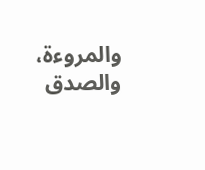والمروءة، والصدق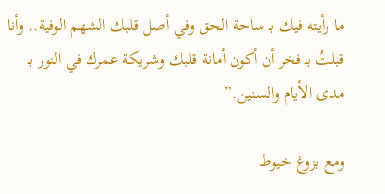ما رأيته فيك بـ ساحة الحق وفي أصل قلبك الشهم الوفية.. وأنا قبلتُ بـ فخر أن أكون أمانة قلبك وشريكة عمرك في النور بـ مدى الأيام والسنين.”

ومع بزوغ خيوط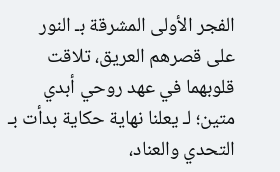الفجر الأولى المشرقة بـ النور على قصرهم العريق، تلاقت قلوبهما في عهد روحي أبدي متين؛ لـ يعلنا نهاية حكاية بدأت بـ التحدي والعناد،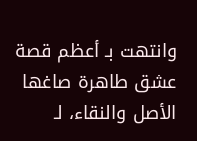وانتهت بـ أعظم قصة عشق طاهرة صاغها الأصل والنقاء، لـ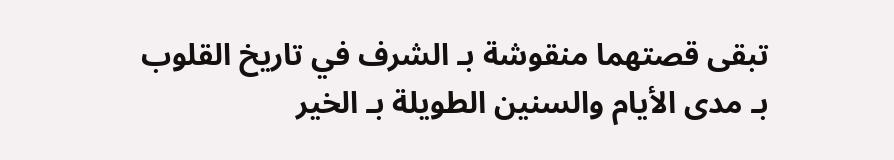تبقى قصتهما منقوشة بـ الشرف في تاريخ القلوب بـ مدى الأيام والسنين الطويلة بـ الخير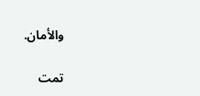والأمان.

تمت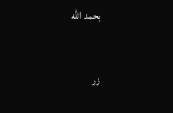بحمد الله



زر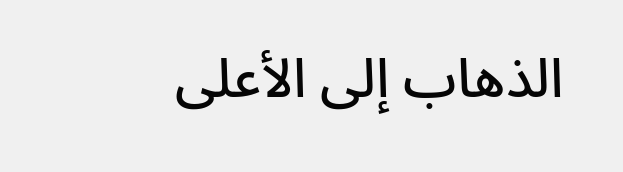الذهاب إلى الأعلى